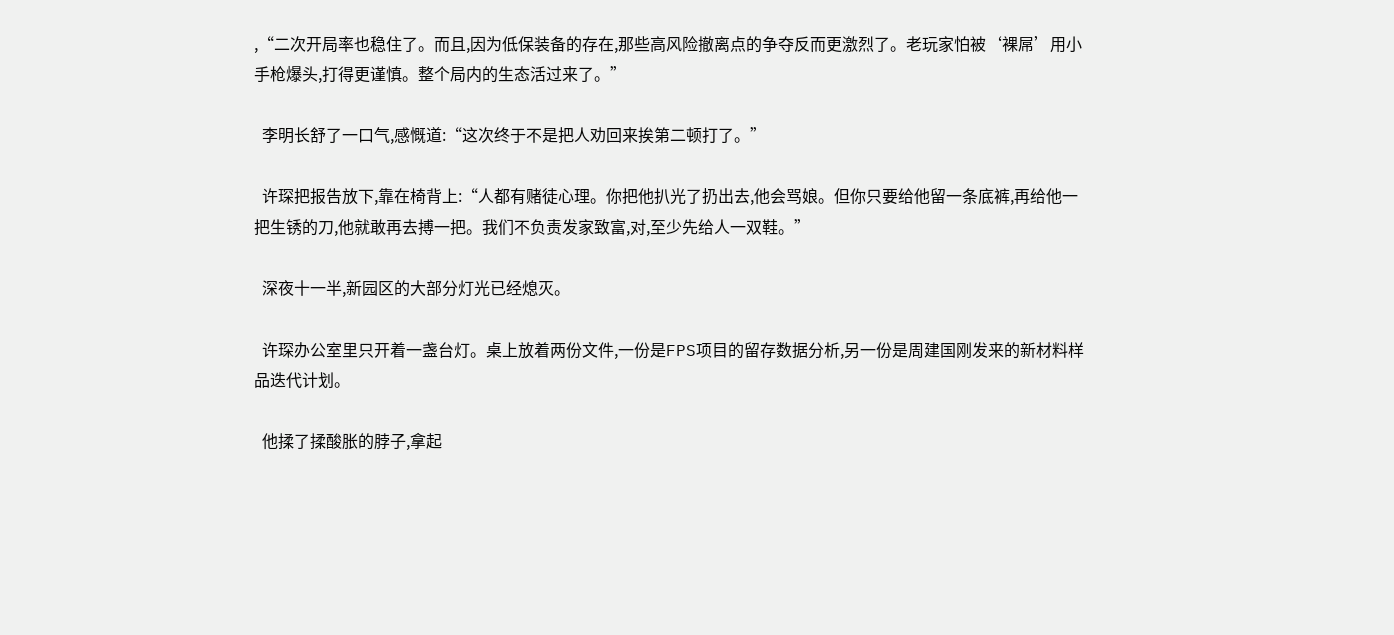,“二次开局率也稳住了。而且,因为低保装备的存在,那些高风险撤离点的争夺反而更激烈了。老玩家怕被‘裸屌’用小手枪爆头,打得更谨慎。整个局内的生态活过来了。”

  李明长舒了一口气,感慨道:“这次终于不是把人劝回来挨第二顿打了。”

  许琛把报告放下,靠在椅背上:“人都有赌徒心理。你把他扒光了扔出去,他会骂娘。但你只要给他留一条底裤,再给他一把生锈的刀,他就敢再去搏一把。我们不负责发家致富,对,至少先给人一双鞋。”

  深夜十一半,新园区的大部分灯光已经熄灭。

  许琛办公室里只开着一盏台灯。桌上放着两份文件,一份是FPS项目的留存数据分析,另一份是周建国刚发来的新材料样品迭代计划。

  他揉了揉酸胀的脖子,拿起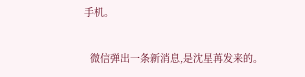手机。

  微信弹出一条新消息,是沈星苒发来的。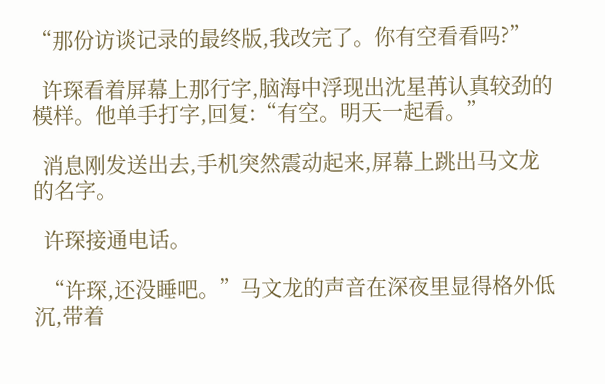“那份访谈记录的最终版,我改完了。你有空看看吗?”

  许琛看着屏幕上那行字,脑海中浮现出沈星苒认真较劲的模样。他单手打字,回复:“有空。明天一起看。”

  消息刚发送出去,手机突然震动起来,屏幕上跳出马文龙的名字。

  许琛接通电话。

  “许琛,还没睡吧。”马文龙的声音在深夜里显得格外低沉,带着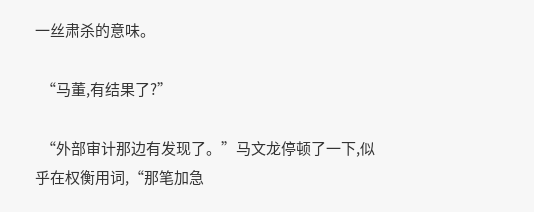一丝肃杀的意味。

  “马董,有结果了?”

  “外部审计那边有发现了。”马文龙停顿了一下,似乎在权衡用词,“那笔加急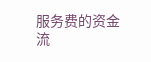服务费的资金流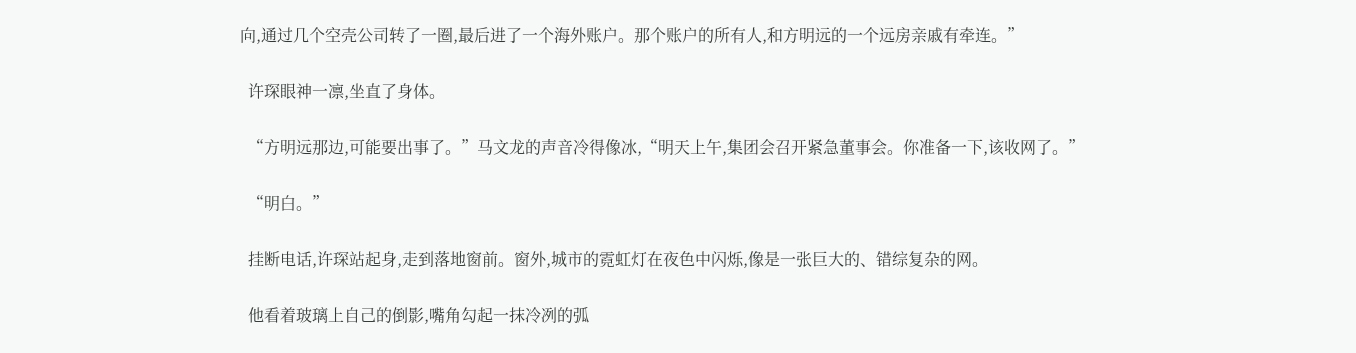向,通过几个空壳公司转了一圈,最后进了一个海外账户。那个账户的所有人,和方明远的一个远房亲戚有牵连。”

  许琛眼神一凛,坐直了身体。

  “方明远那边,可能要出事了。”马文龙的声音冷得像冰,“明天上午,集团会召开紧急董事会。你准备一下,该收网了。”

  “明白。”

  挂断电话,许琛站起身,走到落地窗前。窗外,城市的霓虹灯在夜色中闪烁,像是一张巨大的、错综复杂的网。

  他看着玻璃上自己的倒影,嘴角勾起一抹冷冽的弧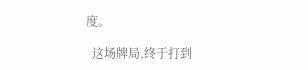度。

  这场牌局,终于打到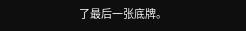了最后一张底牌。